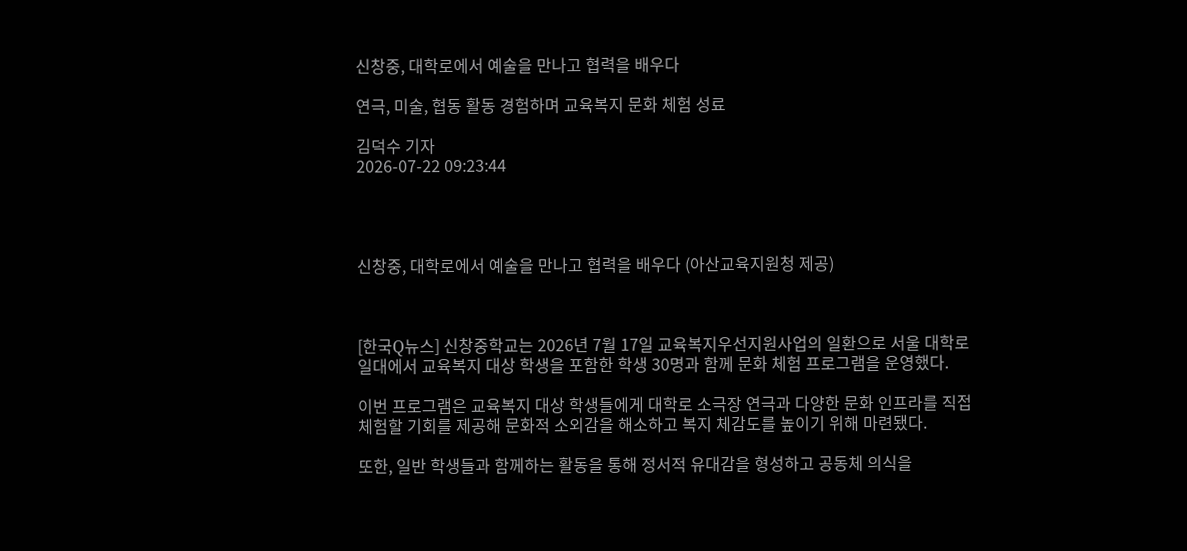신창중, 대학로에서 예술을 만나고 협력을 배우다

연극, 미술, 협동 활동 경험하며 교육복지 문화 체험 성료

김덕수 기자
2026-07-22 09:23:44




신창중, 대학로에서 예술을 만나고 협력을 배우다 (아산교육지원청 제공)



[한국Q뉴스] 신창중학교는 2026년 7월 17일 교육복지우선지원사업의 일환으로 서울 대학로 일대에서 교육복지 대상 학생을 포함한 학생 30명과 함께 문화 체험 프로그램을 운영했다.

이번 프로그램은 교육복지 대상 학생들에게 대학로 소극장 연극과 다양한 문화 인프라를 직접 체험할 기회를 제공해 문화적 소외감을 해소하고 복지 체감도를 높이기 위해 마련됐다.

또한, 일반 학생들과 함께하는 활동을 통해 정서적 유대감을 형성하고 공동체 의식을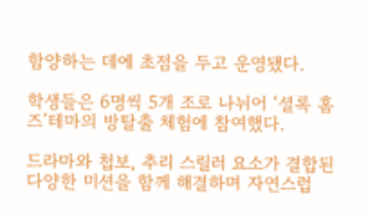함양하는 데에 초점을 두고 운영됐다.

학생들은 6명씩 5개 조로 나뉘어 ‘셜록 홈즈’테마의 방탈출 체험에 참여했다.

드라마와 첩보, 추리 스릴러 요소가 결합된 다양한 미션을 함께 해결하며 자연스럽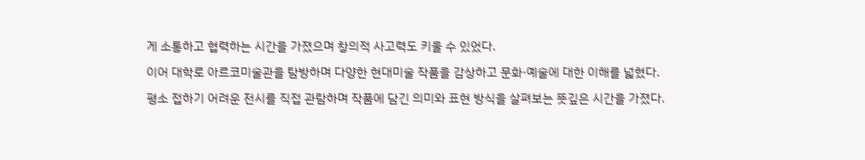게 소통하고 협력하는 시간을 가졌으며 창의적 사고력도 키울 수 있었다.

이어 대학로 아르코미술관을 탐방하며 다양한 현대미술 작품을 감상하고 문화·예술에 대한 이해를 넓혔다.

평소 접하기 어려운 전시를 직접 관람하며 작품에 담긴 의미와 표현 방식을 살펴보는 뜻깊은 시간을 가졌다.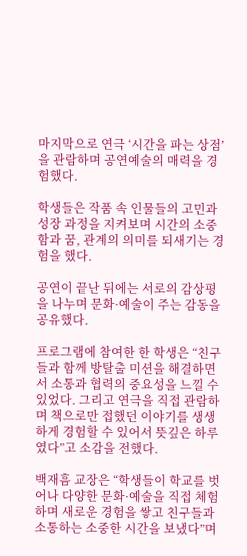마지막으로 연극 ‘시간을 파는 상점’을 관람하며 공연예술의 매력을 경험했다.

학생들은 작품 속 인물들의 고민과 성장 과정을 지켜보며 시간의 소중함과 꿈, 관계의 의미를 되새기는 경험을 했다.

공연이 끝난 뒤에는 서로의 감상평을 나누며 문화·예술이 주는 감동을 공유했다.

프로그램에 참여한 한 학생은 “친구들과 함께 방탈출 미션을 해결하면서 소통과 협력의 중요성을 느낄 수 있었다. 그리고 연극을 직접 관람하며 책으로만 접했던 이야기를 생생하게 경험할 수 있어서 뜻깊은 하루였다”고 소감을 전했다.

백재흠 교장은 “학생들이 학교를 벗어나 다양한 문화·예술을 직접 체험하며 새로운 경험을 쌓고 친구들과 소통하는 소중한 시간을 보냈다”며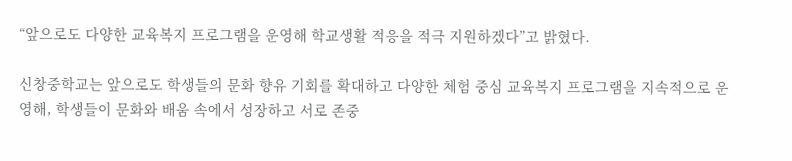“앞으로도 다양한 교육복지 프로그램을 운영해 학교생활 적응을 적극 지원하겠다”고 밝혔다.

신창중학교는 앞으로도 학생들의 문화 향유 기회를 확대하고 다양한 체험 중심 교육복지 프로그램을 지속적으로 운영해, 학생들이 문화와 배움 속에서 성장하고 서로 존중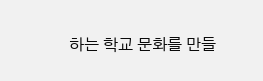하는 학교 문화를 만들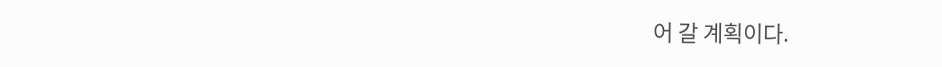어 갈 계획이다.